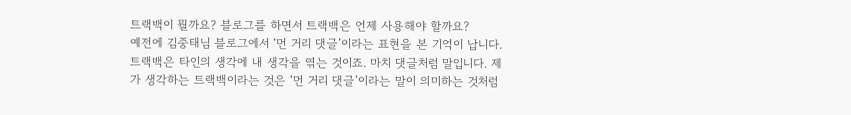트랙백이 뭘까요? 블로그를 하면서 트랙백은 언제 사용해야 할까요?
예전에 김중태님 블로그에서 ‘먼 거리 댓글’이라는 표현을 본 기억이 납니다. 트랙백은 타인의 생각에 내 생각을 엮는 것이죠. 마치 댓글처럼 말입니다. 제가 생각하는 트랙백이라는 것은 ‘먼 거리 댓글’이라는 말이 의미하는 것처럼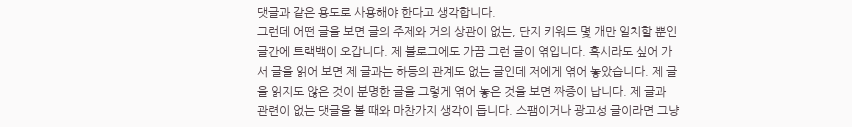댓글과 같은 용도로 사용해야 한다고 생각합니다.
그런데 어떤 글을 보면 글의 주제와 거의 상관이 없는, 단지 키워드 몇 개만 일치할 뿐인 글간에 트랙백이 오갑니다. 제 블로그에도 가끔 그런 글이 엮입니다. 혹시라도 싶어 가서 글을 읽어 보면 제 글과는 하등의 관계도 없는 글인데 저에게 엮어 놓았습니다. 제 글을 읽지도 않은 것이 분명한 글을 그렇게 엮어 놓은 것을 보면 짜증이 납니다. 제 글과 관련이 없는 댓글을 볼 때와 마찬가지 생각이 듭니다. 스팸이거나 광고성 글이라면 그냥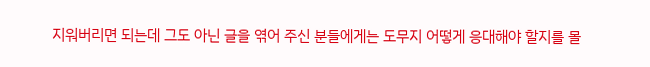지워버리면 되는데 그도 아닌 글을 엮어 주신 분들에게는 도무지 어떻게 응대해야 할지를 몰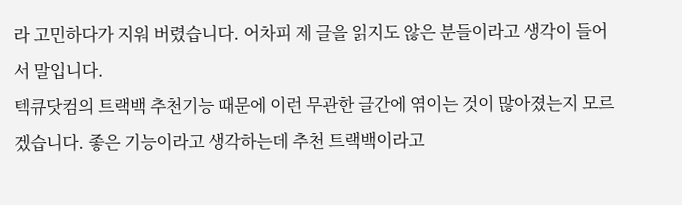라 고민하다가 지워 버렸습니다. 어차피 제 글을 읽지도 않은 분들이라고 생각이 들어서 말입니다.
텍큐닷컴의 트랙백 추천기능 때문에 이런 무관한 글간에 엮이는 것이 많아졌는지 모르겠습니다. 좋은 기능이라고 생각하는데 추천 트랙백이라고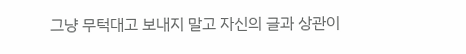그냥 무턱대고 보내지 말고 자신의 글과 상관이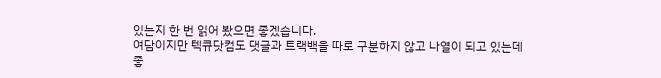있는지 한 번 읽어 봤으면 좋겠습니다.
여담이지만 텍큐닷컴도 댓글과 트랙백을 따로 구분하지 않고 나열이 되고 있는데 좋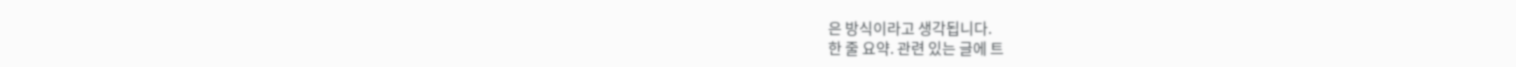은 방식이라고 생각됩니다.
한 줄 요약. 관련 있는 글에 트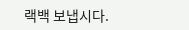랙백 보냅시다.